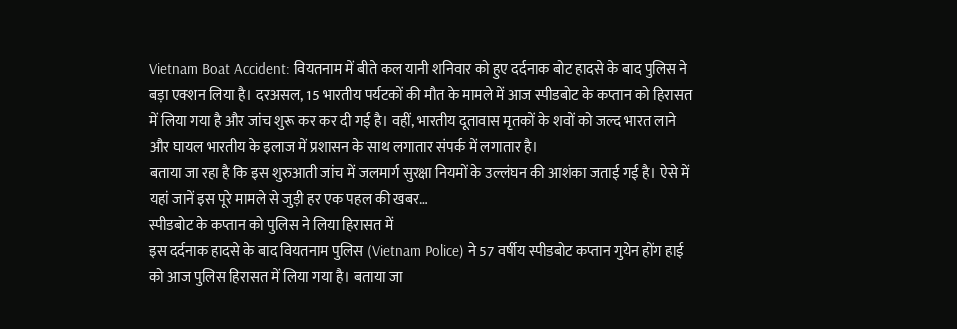Vietnam Boat Accident: वियतनाम में बीते कल यानी शनिवार को हुए दर्दनाक बोट हादसे के बाद पुलिस ने बड़ा एक्शन लिया है। दरअसल, 15 भारतीय पर्यटकों की मौत के मामले में आज स्पीडबोट के कप्तान को हिरासत में लिया गया है और जांच शुरू कर कर दी गई है। वहीं, भारतीय दूतावास मृतकों के शवों को जल्द भारत लाने और घायल भारतीय के इलाज में प्रशासन के साथ लगातार संपर्क में लगातार है।
बताया जा रहा है कि इस शुरुआती जांच में जलमार्ग सुरक्षा नियमों के उल्लंघन की आशंका जताई गई है। ऐसे में यहां जानें इस पूरे मामले से जुड़ी हर एक पहल की खबर…
स्पीडबोट के कप्तान को पुलिस ने लिया हिरासत में
इस दर्दनाक हादसे के बाद वियतनाम पुलिस (Vietnam Police) ने 57 वर्षीय स्पीडबोट कप्तान गुयेन होंग हाई को आज पुलिस हिरासत में लिया गया है। बताया जा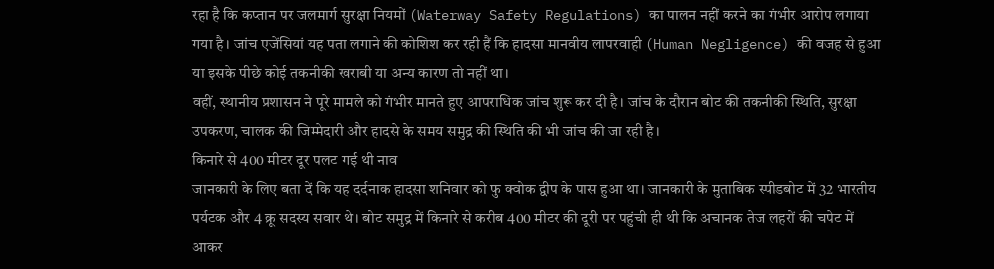रहा है कि कप्तान पर जलमार्ग सुरक्षा नियमों (Waterway Safety Regulations) का पालन नहीं करने का गंभीर आरोप लगाया गया है। जांच एजेंसियां यह पता लगाने की कोशिश कर रही हैं कि हादसा मानवीय लापरवाही (Human Negligence) की वजह से हुआ या इसके पीछे कोई तकनीकी खराबी या अन्य कारण तो नहीं था।
वहीं, स्थानीय प्रशासन ने पूरे मामले को गंभीर मानते हुए आपराधिक जांच शुरू कर दी है। जांच के दौरान बोट की तकनीकी स्थिति, सुरक्षा उपकरण, चालक की जिम्मेदारी और हादसे के समय समुद्र की स्थिति की भी जांच की जा रही है।
किनारे से 400 मीटर दूर पलट गई थी नाव
जानकारी के लिए बता दें कि यह दर्दनाक हादसा शनिवार को फु क्वोक द्वीप के पास हुआ था। जानकारी के मुताबिक स्पीडबोट में 32 भारतीय पर्यटक और 4 क्रू सदस्य सवार थे। बोट समुद्र में किनारे से करीब 400 मीटर की दूरी पर पहुंची ही थी कि अचानक तेज लहरों की चपेट में आकर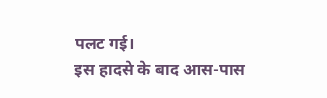पलट गई।
इस हादसे के बाद आस-पास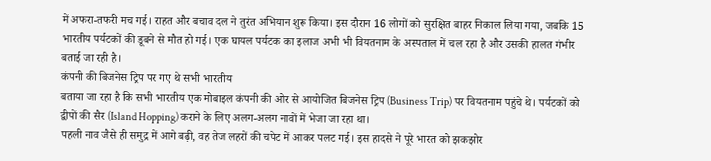में अफरा-तफरी मच गई। राहत और बचाव दल ने तुरंत अभियान शुरू किया। इस दौरान 16 लोगों को सुरक्षित बाहर निकाल लिया गया, जबकि 15 भारतीय पर्यटकों की डूबने से मौत हो गई। एक घायल पर्यटक का इलाज अभी भी वियतनाम के अस्पताल में चल रहा है और उसकी हालत गंभीर बताई जा रही है।
कंपनी की बिजनेस ट्रिप पर गए थे सभी भारतीय
बताया जा रहा है कि सभी भारतीय एक मोबाइल कंपनी की ओर से आयोजित बिजनेस ट्रिप (Business Trip) पर वियतनाम पहुंचे थे। पर्यटकों को द्वीपों की सैर (Island Hopping) कराने के लिए अलग-अलग नावों में भेजा जा रहा था।
पहली नाव जैसे ही समुद्र में आगे बढ़ी, वह तेज लहरों की चपेट में आकर पलट गई। इस हादसे ने पूरे भारत को झकझोर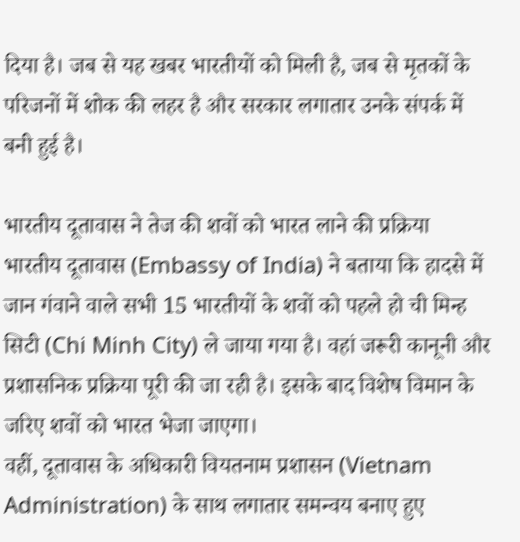दिया है। जब से यह खबर भारतीयों को मिली है, जब से मृतकों के परिजनों में शोक की लहर है और सरकार लगातार उनके संपर्क में बनी हुई है।

भारतीय दूतावास ने तेज की शवों को भारत लाने की प्रक्रिया
भारतीय दूतावास (Embassy of India) ने बताया कि हादसे में जान गंवाने वाले सभी 15 भारतीयों के शवों को पहले हो ची मिन्ह सिटी (Chi Minh City) ले जाया गया है। वहां जरूरी कानूनी और प्रशासनिक प्रक्रिया पूरी की जा रही है। इसके बाद विशेष विमान के जरिए शवों को भारत भेजा जाएगा।
वहीं, दूतावास के अधिकारी वियतनाम प्रशासन (Vietnam Administration) के साथ लगातार समन्वय बनाए हुए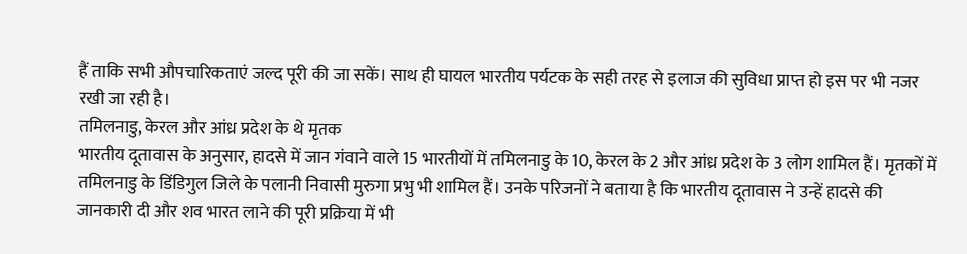हैं ताकि सभी औपचारिकताएं जल्द पूरी की जा सकें। साथ ही घायल भारतीय पर्यटक के सही तरह से इलाज की सुविधा प्राप्त हो इस पर भी नजर रखी जा रही है।
तमिलनाडु, केरल और आंध्र प्रदेश के थे मृतक
भारतीय दूतावास के अनुसार, हादसे में जान गंवाने वाले 15 भारतीयों में तमिलनाडु के 10, केरल के 2 और आंध्र प्रदेश के 3 लोग शामिल हैं। मृतकों में तमिलनाडु के डिंडिगुल जिले के पलानी निवासी मुरुगा प्रभु भी शामिल हैं। उनके परिजनों ने बताया है कि भारतीय दूतावास ने उन्हें हादसे की जानकारी दी और शव भारत लाने की पूरी प्रक्रिया में भी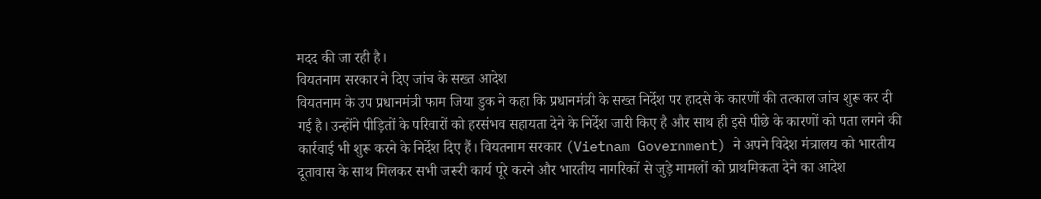मदद की जा रही है।
वियतनाम सरकार ने दिए जांच के सख्त आदेश
वियतनाम के उप प्रधानमंत्री फाम जिया डुक ने कहा कि प्रधानमंत्री के सख्त निर्देश पर हादसे के कारणों की तत्काल जांच शुरू कर दी गई है। उन्होंने पीड़ितों के परिवारों को हरसंभव सहायता देने के निर्देश जारी किए है और साथ ही इसे पीछे के कारणों को पता लगने की कार्रवाई भी शुरू करने के निर्देश दिए हैं। वियतनाम सरकार (Vietnam Government) ने अपने विदेश मंत्रालय को भारतीय दूतावास के साथ मिलकर सभी जरूरी कार्य पूरे करने और भारतीय नागरिकों से जुड़े मामलों को प्राथमिकता देने का आदेश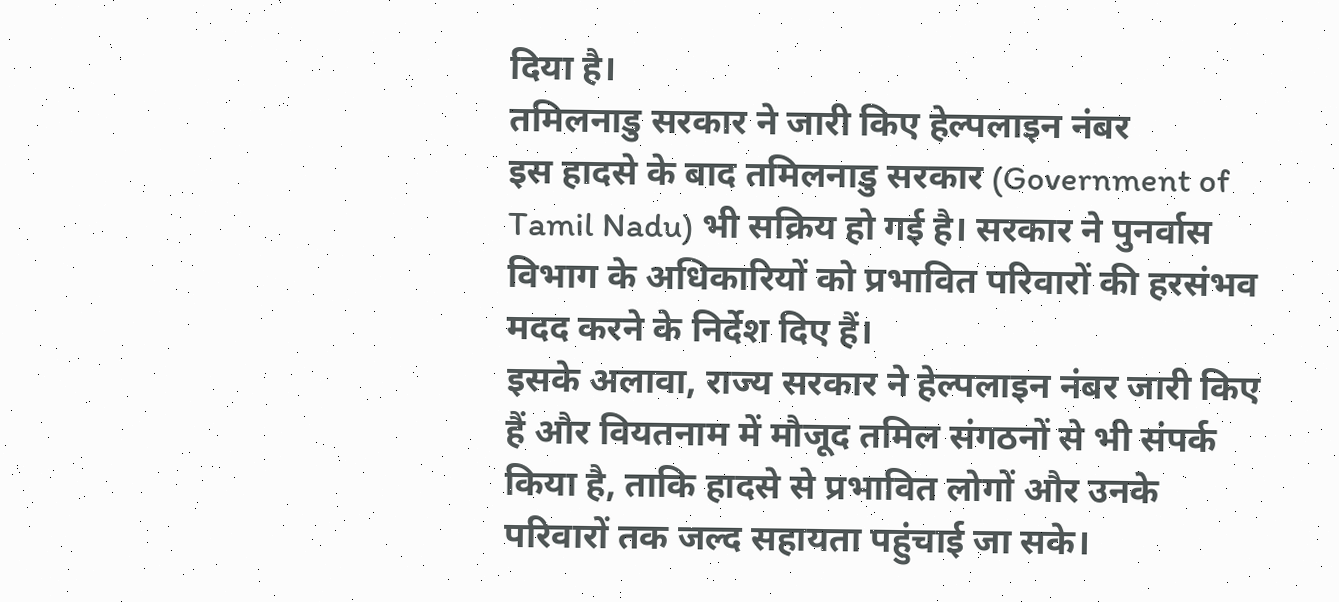दिया है।
तमिलनाडु सरकार ने जारी किए हेल्पलाइन नंबर
इस हादसे के बाद तमिलनाडु सरकार (Government of Tamil Nadu) भी सक्रिय हो गई है। सरकार ने पुनर्वास विभाग के अधिकारियों को प्रभावित परिवारों की हरसंभव मदद करने के निर्देश दिए हैं।
इसके अलावा, राज्य सरकार ने हेल्पलाइन नंबर जारी किए हैं और वियतनाम में मौजूद तमिल संगठनों से भी संपर्क किया है, ताकि हादसे से प्रभावित लोगों और उनके परिवारों तक जल्द सहायता पहुंचाई जा सके।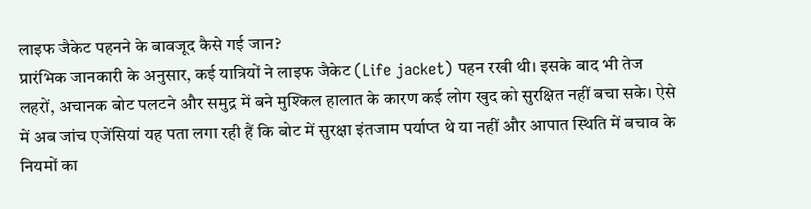लाइफ जैकेट पहनने के बावजूद कैसे गई जान?
प्रारंभिक जानकारी के अनुसार, कई यात्रियों ने लाइफ जैकेट (Life jacket) पहन रखी थी। इसके बाद भी तेज लहरों, अचानक बोट पलटने और समुद्र में बने मुश्किल हालात के कारण कई लोग खुद को सुरक्षित नहीं बचा सके। ऐसे में अब जांच एजेंसियां यह पता लगा रही हैं कि बोट में सुरक्षा इंतजाम पर्याप्त थे या नहीं और आपात स्थिति में बचाव के नियमों का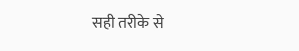सही तरीके से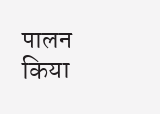पालन किया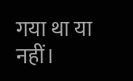गया था या नहीं।